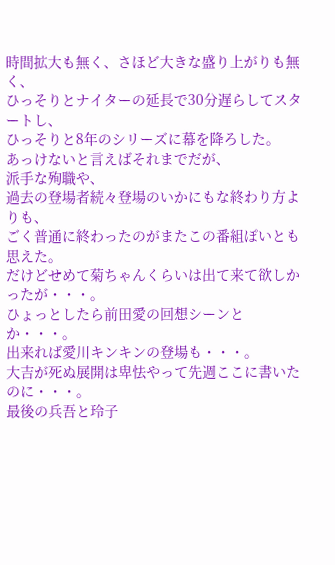時間拡大も無く、さほど大きな盛り上がりも無く、
ひっそりとナイターの延長で30分遅らしてスタートし、
ひっそりと8年のシリーズに幕を降ろした。
あっけないと言えばそれまでだが、
派手な殉職や、
過去の登場者続々登場のいかにもな終わり方よりも、
ごく普通に終わったのがまたこの番組ぽいとも思えた。
だけどせめて菊ちゃんくらいは出て来て欲しかったが・・・。
ひょっとしたら前田愛の回想シーンとか・・・。
出来れば愛川キンキンの登場も・・・。
大吉が死ぬ展開は卑怯やって先週ここに書いたのに・・・。
最後の兵吾と玲子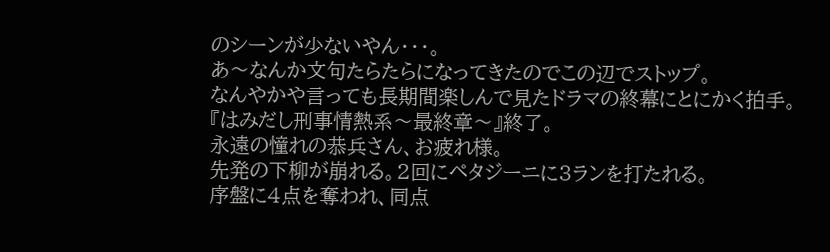のシーンが少ないやん・・・。
あ〜なんか文句たらたらになってきたのでこの辺でストップ。
なんやかや言っても長期間楽しんで見たドラマの終幕にとにかく拍手。
『はみだし刑事情熱系〜最終章〜』終了。
永遠の憧れの恭兵さん、お疲れ様。
先発の下柳が崩れる。2回にペタジーニに3ランを打たれる。
序盤に4点を奪われ、同点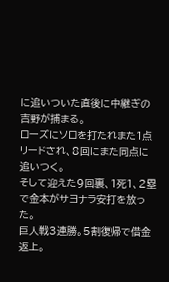に追いついた直後に中継ぎの吉野が捕まる。
ローズにソロを打たれまた1点リードされ、8回にまた同点に追いつく。
そして迎えた9回裏、1死1、2塁で金本がサヨナラ安打を放った。
巨人戦3連勝。5割復帰で借金返上。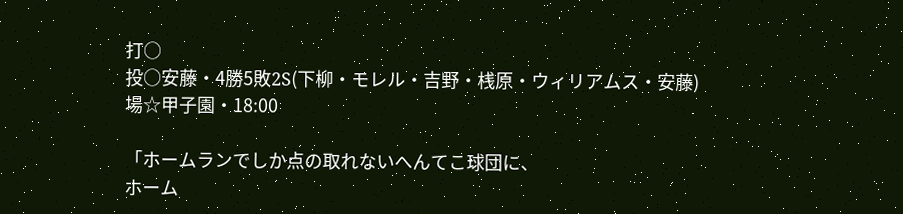打○
投○安藤・4勝5敗2S(下柳・モレル・吉野・桟原・ウィリアムス・安藤)
場☆甲子園・18:00

「ホームランでしか点の取れないへんてこ球団に、
ホーム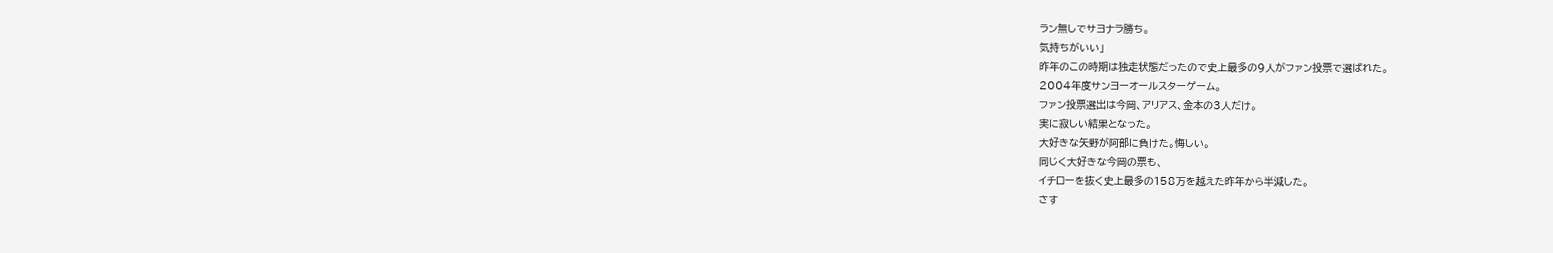ラン無しでサヨナラ勝ち。
気持ちがいい」
昨年のこの時期は独走状態だったので史上最多の9人がファン投票で選ばれた。
2004年度サンヨーオールスターゲーム。
ファン投票選出は今岡、アリアス、金本の3人だけ。
実に寂しい結果となった。
大好きな矢野が阿部に負けた。悔しい。
同じく大好きな今岡の票も、
イチローを抜く史上最多の158万を越えた昨年から半減した。
さす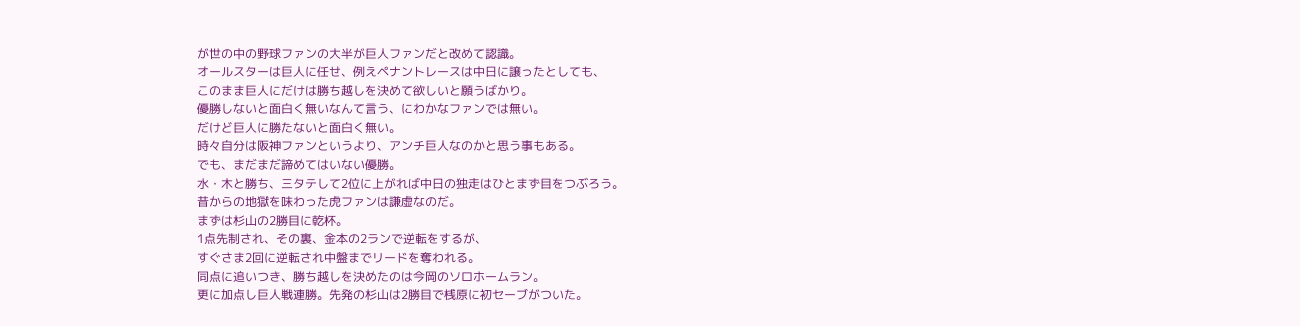が世の中の野球ファンの大半が巨人ファンだと改めて認識。
オールスターは巨人に任せ、例えペナントレースは中日に譲ったとしても、
このまま巨人にだけは勝ち越しを決めて欲しいと願うばかり。
優勝しないと面白く無いなんて言う、にわかなファンでは無い。
だけど巨人に勝たないと面白く無い。
時々自分は阪神ファンというより、アンチ巨人なのかと思う事もある。
でも、まだまだ諦めてはいない優勝。
水・木と勝ち、三タテして2位に上がれば中日の独走はひとまず目をつぶろう。
昔からの地獄を味わった虎ファンは謙虚なのだ。
まずは杉山の2勝目に乾杯。
1点先制され、その裏、金本の2ランで逆転をするが、
すぐさま2回に逆転され中盤までリードを奪われる。
同点に追いつき、勝ち越しを決めたのは今岡のソロホームラン。
更に加点し巨人戦連勝。先発の杉山は2勝目で桟原に初セーブがついた。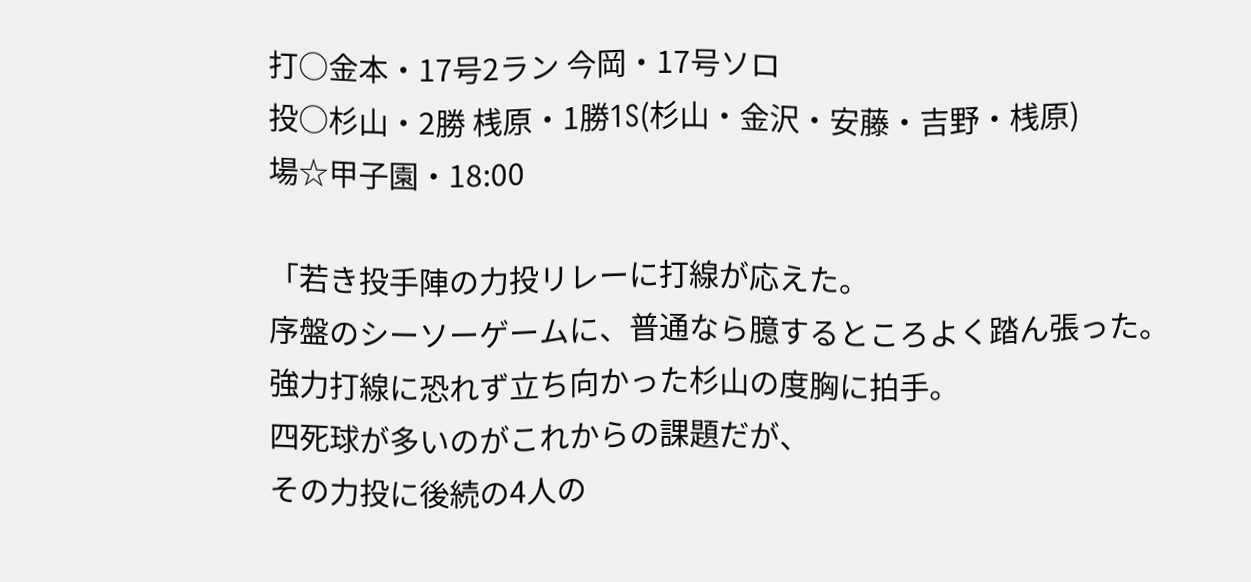打○金本・17号2ラン 今岡・17号ソロ
投○杉山・2勝 桟原・1勝1S(杉山・金沢・安藤・吉野・桟原)
場☆甲子園・18:00

「若き投手陣の力投リレーに打線が応えた。
序盤のシーソーゲームに、普通なら臆するところよく踏ん張った。
強力打線に恐れず立ち向かった杉山の度胸に拍手。
四死球が多いのがこれからの課題だが、
その力投に後続の4人の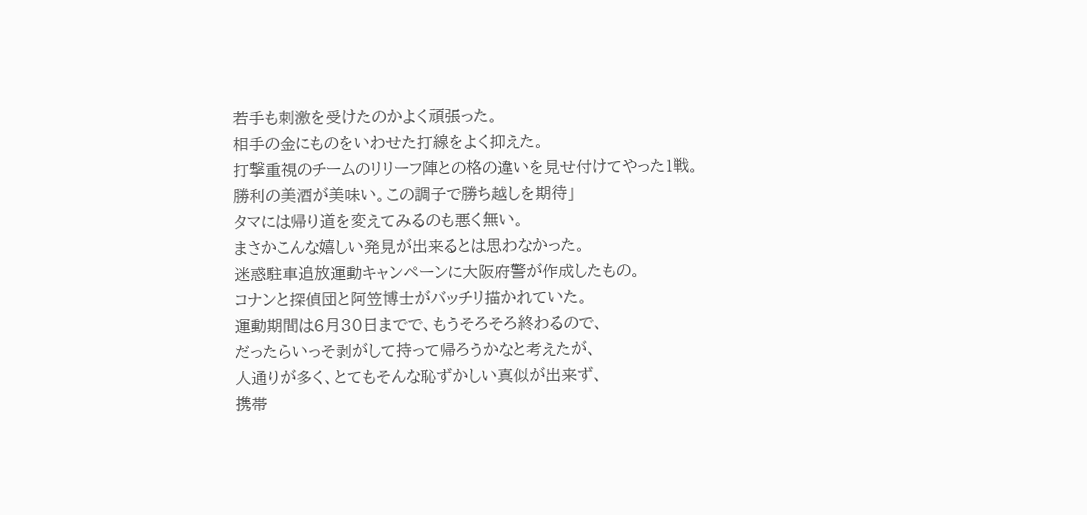若手も刺激を受けたのかよく頑張った。
相手の金にものをいわせた打線をよく抑えた。
打撃重視のチームのリリーフ陣との格の違いを見せ付けてやった1戦。
勝利の美酒が美味い。この調子で勝ち越しを期待」
タマには帰り道を変えてみるのも悪く無い。
まさかこんな嬉しい発見が出来るとは思わなかった。
迷惑駐車追放運動キャンペーンに大阪府警が作成したもの。
コナンと探偵団と阿笠博士がバッチリ描かれていた。
運動期間は6月30日までで、もうそろそろ終わるので、
だったらいっそ剥がして持って帰ろうかなと考えたが、
人通りが多く、とてもそんな恥ずかしい真似が出来ず、
携帯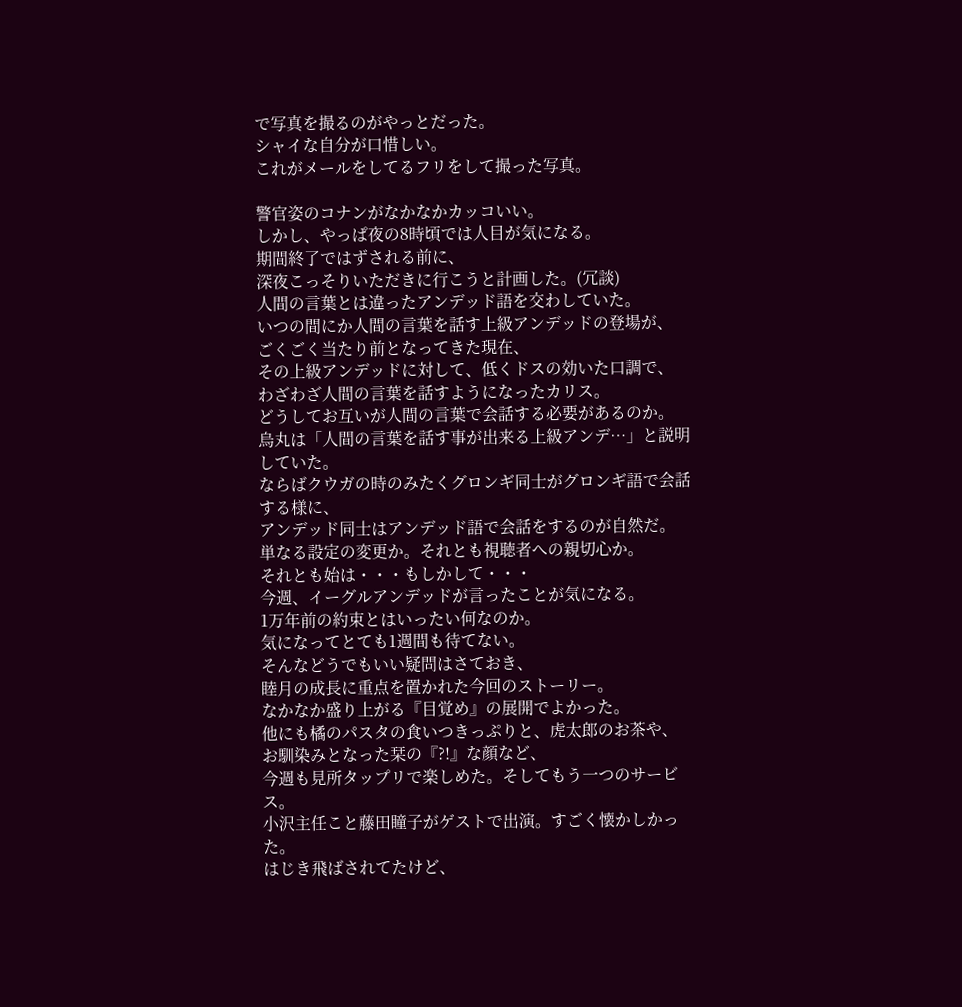で写真を撮るのがやっとだった。
シャイな自分が口惜しい。
これがメールをしてるフリをして撮った写真。

警官姿のコナンがなかなかカッコいい。
しかし、やっぱ夜の8時頃では人目が気になる。
期間終了ではずされる前に、
深夜こっそりいただきに行こうと計画した。(冗談)
人間の言葉とは違ったアンデッド語を交わしていた。
いつの間にか人間の言葉を話す上級アンデッドの登場が、
ごくごく当たり前となってきた現在、
その上級アンデッドに対して、低くドスの効いた口調で、
わざわざ人間の言葉を話すようになったカリス。
どうしてお互いが人間の言葉で会話する必要があるのか。
烏丸は「人間の言葉を話す事が出来る上級アンデ…」と説明していた。
ならばクウガの時のみたくグロンギ同士がグロンギ語で会話する様に、
アンデッド同士はアンデッド語で会話をするのが自然だ。
単なる設定の変更か。それとも視聴者への親切心か。
それとも始は・・・もしかして・・・
今週、イーグルアンデッドが言ったことが気になる。
1万年前の約束とはいったい何なのか。
気になってとても1週間も待てない。
そんなどうでもいい疑問はさておき、
睦月の成長に重点を置かれた今回のストーリー。
なかなか盛り上がる『目覚め』の展開でよかった。
他にも橘のパスタの食いつきっぷりと、虎太郎のお茶や、
お馴染みとなった栞の『?!』な顔など、
今週も見所タップリで楽しめた。そしてもう一つのサービス。
小沢主任こと藤田瞳子がゲストで出演。すごく懐かしかった。
はじき飛ばされてたけど、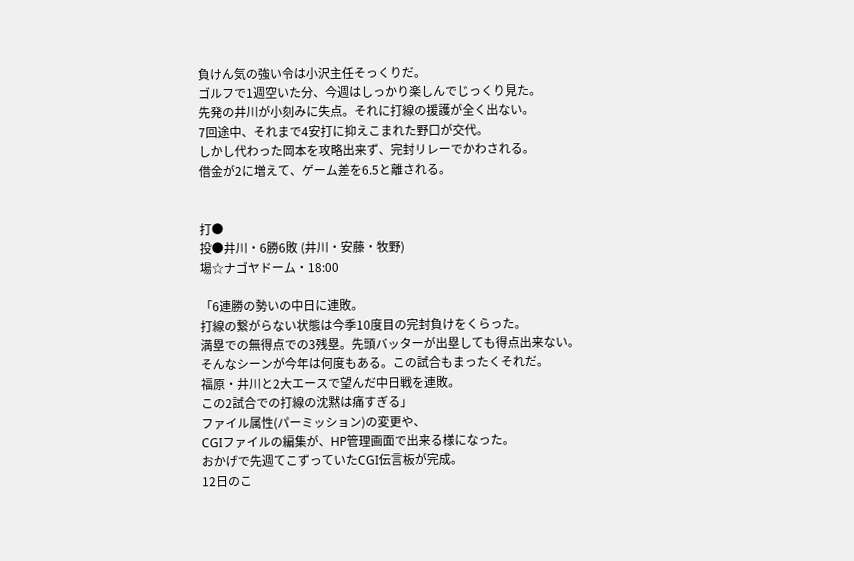負けん気の強い令は小沢主任そっくりだ。
ゴルフで1週空いた分、今週はしっかり楽しんでじっくり見た。
先発の井川が小刻みに失点。それに打線の援護が全く出ない。
7回途中、それまで4安打に抑えこまれた野口が交代。
しかし代わった岡本を攻略出来ず、完封リレーでかわされる。
借金が2に増えて、ゲーム差を6.5と離される。


打●
投●井川・6勝6敗 (井川・安藤・牧野)
場☆ナゴヤドーム・18:00

「6連勝の勢いの中日に連敗。
打線の繋がらない状態は今季10度目の完封負けをくらった。
満塁での無得点での3残塁。先頭バッターが出塁しても得点出来ない。
そんなシーンが今年は何度もある。この試合もまったくそれだ。
福原・井川と2大エースで望んだ中日戦を連敗。
この2試合での打線の沈黙は痛すぎる」
ファイル属性(パーミッション)の変更や、
CGIファイルの編集が、HP管理画面で出来る様になった。
おかげで先週てこずっていたCGI伝言板が完成。
12日のこ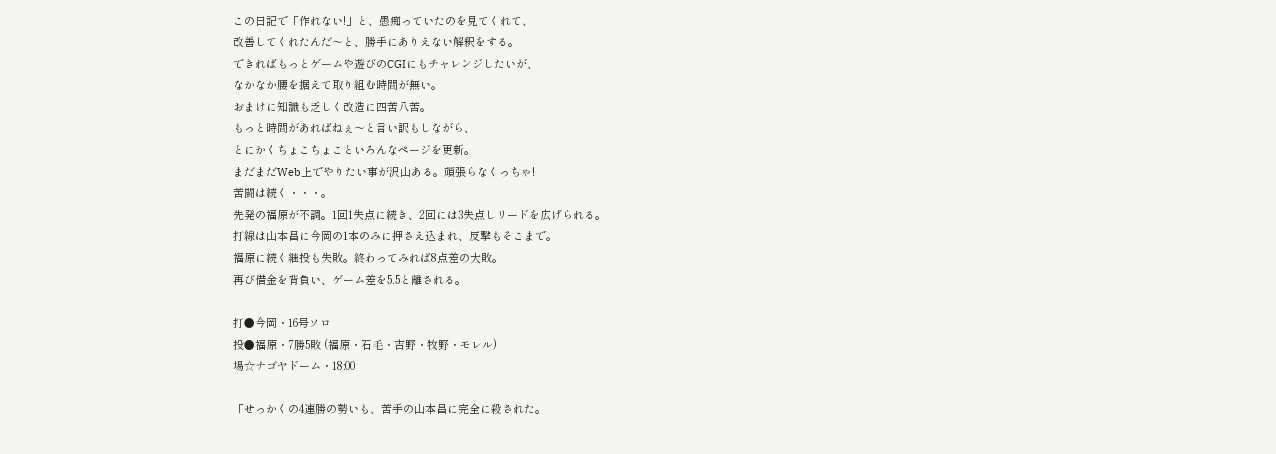この日記で「作れない!」と、愚痴っていたのを見てくれて、
改善してくれたんだ〜と、勝手にありえない解釈をする。
できればもっとゲームや遊びのCGIにもチャレンジしたいが、
なかなか腰を据えて取り組む時間が無い。
おまけに知識も乏しく改造に四苦八苦。
もっと時間があればねぇ〜と言い訳もしながら、
とにかくちょこちょこといろんなページを更新。
まだまだWeb上でやりたい事が沢山ある。頑張らなくっちゃ!
苦闘は続く・・・。
先発の福原が不調。1回1失点に続き、2回には3失点しリードを広げられる。
打線は山本昌に今岡の1本のみに押さえ込まれ、反撃もそこまで。
福原に続く継投も失敗。終わってみれば8点差の大敗。
再び借金を背負い、ゲーム差を5.5と離される。

打●今岡・16号ソロ
投●福原・7勝5敗 (福原・石毛・吉野・牧野・モレル)
場☆ナゴヤドーム・18:00

「せっかくの4連勝の勢いも、苦手の山本昌に完全に殺された。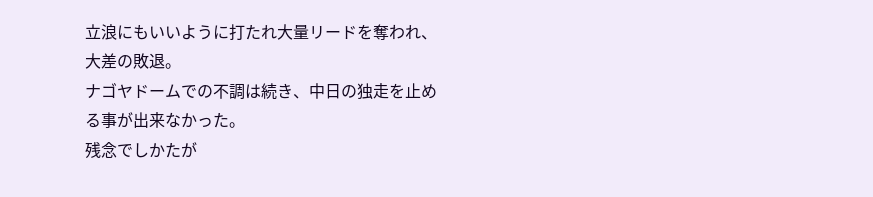立浪にもいいように打たれ大量リードを奪われ、大差の敗退。
ナゴヤドームでの不調は続き、中日の独走を止める事が出来なかった。
残念でしかたが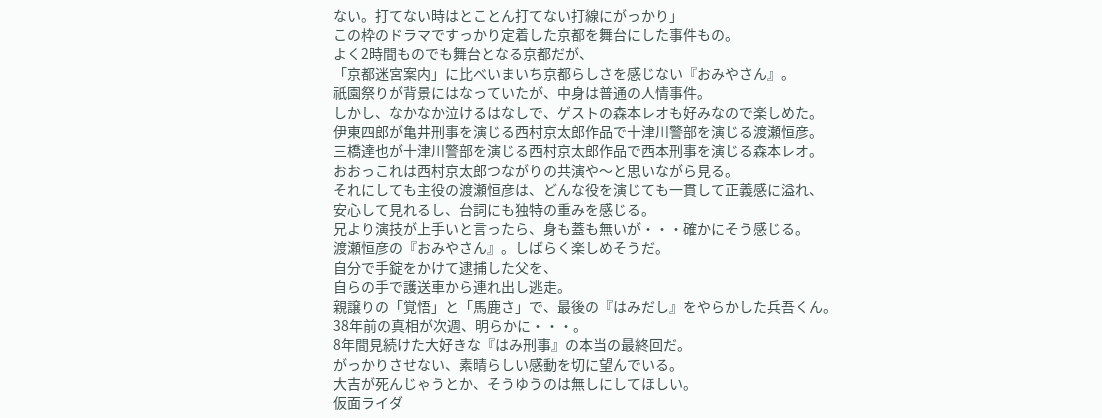ない。打てない時はとことん打てない打線にがっかり」
この枠のドラマですっかり定着した京都を舞台にした事件もの。
よく2時間ものでも舞台となる京都だが、
「京都迷宮案内」に比べいまいち京都らしさを感じない『おみやさん』。
祇園祭りが背景にはなっていたが、中身は普通の人情事件。
しかし、なかなか泣けるはなしで、ゲストの森本レオも好みなので楽しめた。
伊東四郎が亀井刑事を演じる西村京太郎作品で十津川警部を演じる渡瀬恒彦。
三橋達也が十津川警部を演じる西村京太郎作品で西本刑事を演じる森本レオ。
おおっこれは西村京太郎つながりの共演や〜と思いながら見る。
それにしても主役の渡瀬恒彦は、どんな役を演じても一貫して正義感に溢れ、
安心して見れるし、台詞にも独特の重みを感じる。
兄より演技が上手いと言ったら、身も蓋も無いが・・・確かにそう感じる。
渡瀬恒彦の『おみやさん』。しばらく楽しめそうだ。
自分で手錠をかけて逮捕した父を、
自らの手で護送車から連れ出し逃走。
親譲りの「覚悟」と「馬鹿さ」で、最後の『はみだし』をやらかした兵吾くん。
38年前の真相が次週、明らかに・・・。
8年間見続けた大好きな『はみ刑事』の本当の最終回だ。
がっかりさせない、素晴らしい感動を切に望んでいる。
大吉が死んじゃうとか、そうゆうのは無しにしてほしい。
仮面ライダ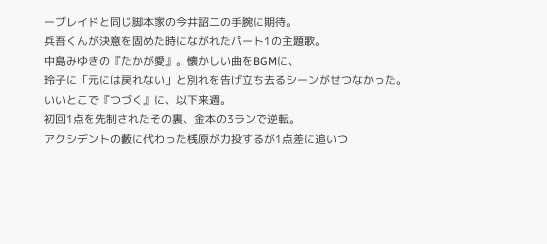ーブレイドと同じ脚本家の今井詔二の手腕に期待。
兵吾くんが決意を固めた時にながれたパート1の主題歌。
中島みゆきの『たかが愛』。懐かしい曲をBGMに、
玲子に「元には戻れない」と別れを告げ立ち去るシーンがせつなかった。
いいとこで『つづく』に、以下来週。
初回1点を先制されたその裏、金本の3ランで逆転。
アクシデントの藪に代わった桟原が力投するが1点差に追いつ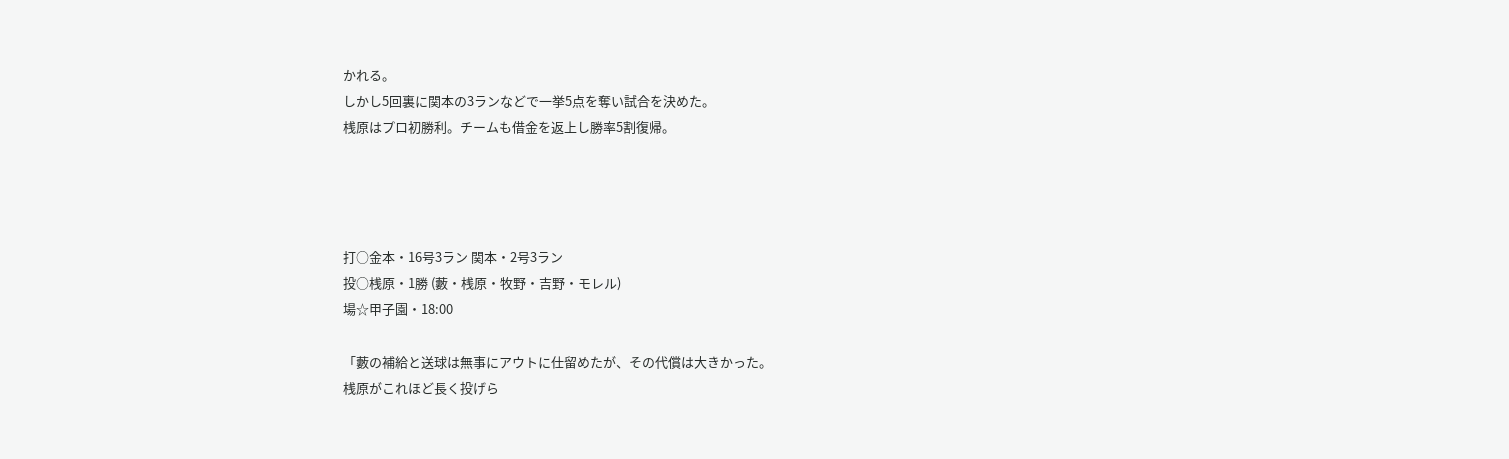かれる。
しかし5回裏に関本の3ランなどで一挙5点を奪い試合を決めた。
桟原はプロ初勝利。チームも借金を返上し勝率5割復帰。




打○金本・16号3ラン 関本・2号3ラン
投○桟原・1勝 (藪・桟原・牧野・吉野・モレル)
場☆甲子園・18:00

「藪の補給と送球は無事にアウトに仕留めたが、その代償は大きかった。
桟原がこれほど長く投げら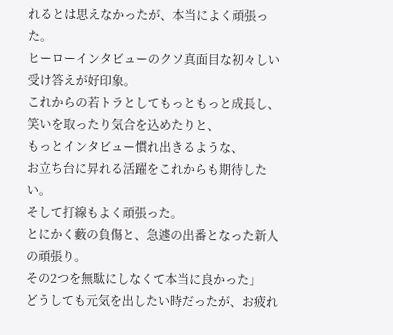れるとは思えなかったが、本当によく頑張った。
ヒーローインタビューのクソ真面目な初々しい受け答えが好印象。
これからの若トラとしてもっともっと成長し、
笑いを取ったり気合を込めたりと、
もっとインタビュー慣れ出きるような、
お立ち台に昇れる活躍をこれからも期待したい。
そして打線もよく頑張った。
とにかく藪の負傷と、急遽の出番となった新人の頑張り。
その2つを無駄にしなくて本当に良かった」
どうしても元気を出したい時だったが、お疲れ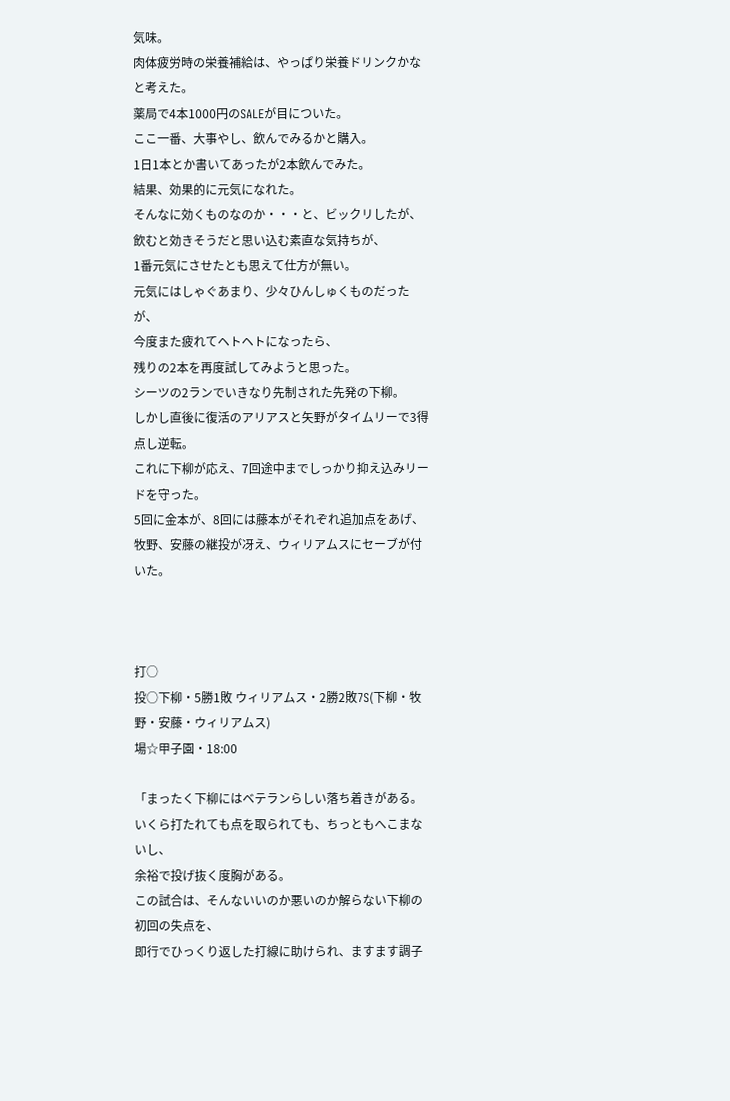気味。
肉体疲労時の栄養補給は、やっぱり栄養ドリンクかなと考えた。
薬局で4本1000円のSALEが目についた。
ここ一番、大事やし、飲んでみるかと購入。
1日1本とか書いてあったが2本飲んでみた。
結果、効果的に元気になれた。
そんなに効くものなのか・・・と、ビックリしたが、
飲むと効きそうだと思い込む素直な気持ちが、
1番元気にさせたとも思えて仕方が無い。
元気にはしゃぐあまり、少々ひんしゅくものだったが、
今度また疲れてヘトヘトになったら、
残りの2本を再度試してみようと思った。
シーツの2ランでいきなり先制された先発の下柳。
しかし直後に復活のアリアスと矢野がタイムリーで3得点し逆転。
これに下柳が応え、7回途中までしっかり抑え込みリードを守った。
5回に金本が、8回には藤本がそれぞれ追加点をあげ、
牧野、安藤の継投が冴え、ウィリアムスにセーブが付いた。



打○
投○下柳・5勝1敗 ウィリアムス・2勝2敗7S(下柳・牧野・安藤・ウィリアムス)
場☆甲子園・18:00

「まったく下柳にはベテランらしい落ち着きがある。
いくら打たれても点を取られても、ちっともへこまないし、
余裕で投げ抜く度胸がある。
この試合は、そんないいのか悪いのか解らない下柳の初回の失点を、
即行でひっくり返した打線に助けられ、ますます調子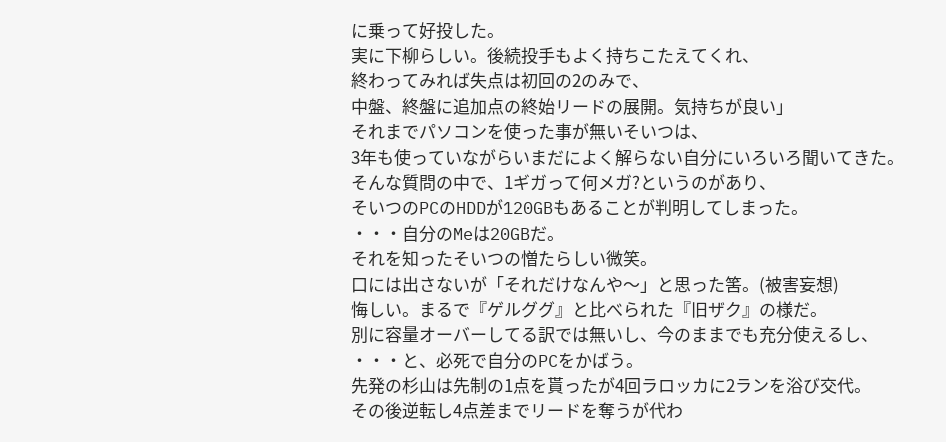に乗って好投した。
実に下柳らしい。後続投手もよく持ちこたえてくれ、
終わってみれば失点は初回の2のみで、
中盤、終盤に追加点の終始リードの展開。気持ちが良い」
それまでパソコンを使った事が無いそいつは、
3年も使っていながらいまだによく解らない自分にいろいろ聞いてきた。
そんな質問の中で、1ギガって何メガ?というのがあり、
そいつのPCのHDDが120GBもあることが判明してしまった。
・・・自分のMeは20GBだ。
それを知ったそいつの憎たらしい微笑。
口には出さないが「それだけなんや〜」と思った筈。(被害妄想)
悔しい。まるで『ゲルググ』と比べられた『旧ザク』の様だ。
別に容量オーバーしてる訳では無いし、今のままでも充分使えるし、
・・・と、必死で自分のPCをかばう。
先発の杉山は先制の1点を貰ったが4回ラロッカに2ランを浴び交代。
その後逆転し4点差までリードを奪うが代わ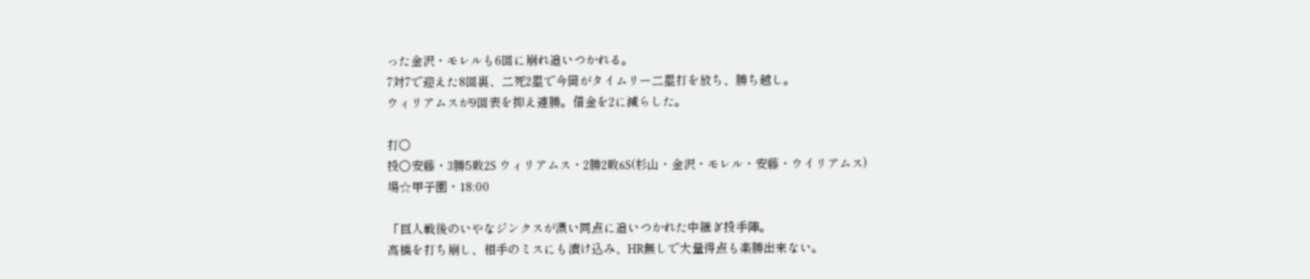った金沢・モレルも6回に崩れ追いつかれる。
7対7で迎えた8回裏、二死2塁で今岡がタイムリー二塁打を放ち、勝ち越し。
ウィリアムスが9回表を抑え連勝。借金を2に減らした。

打○
投○安藤・3勝5敗2S ウィリアムス・2勝2敗6S(杉山・金沢・モレル・安藤・ウイリアムス)
場☆甲子園・18:00

「巨人戦後のいやなジンクスが漂い同点に追いつかれた中継ぎ投手陣。
高橋を打ち崩し、相手のミスにも漬け込み、HR無しで大量得点も楽勝出来ない。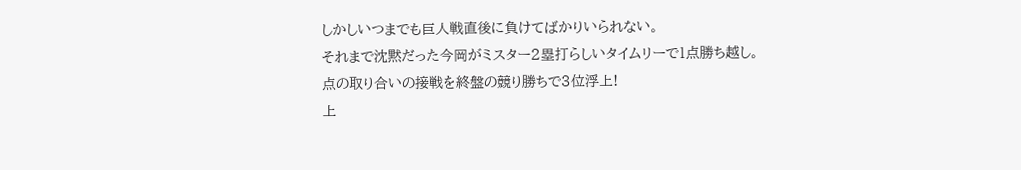しかしいつまでも巨人戦直後に負けてばかりいられない。
それまで沈黙だった今岡がミスター2塁打らしいタイムリーで1点勝ち越し。
点の取り合いの接戦を終盤の競り勝ちで3位浮上!
上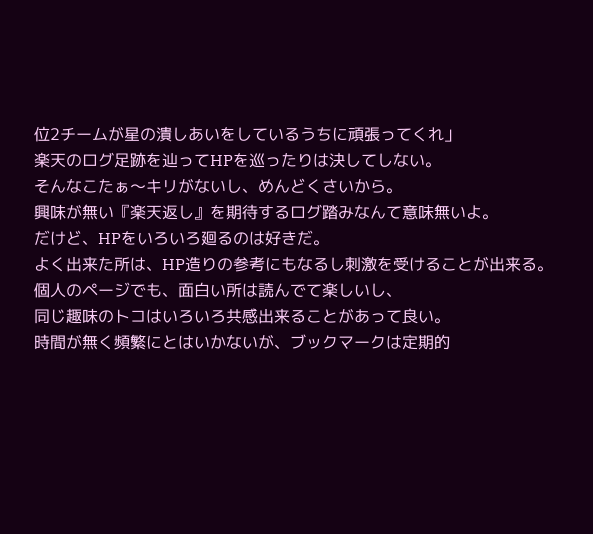位2チームが星の潰しあいをしているうちに頑張ってくれ」
楽天のログ足跡を辿ってHPを巡ったりは決してしない。
そんなこたぁ〜キリがないし、めんどくさいから。
興味が無い『楽天返し』を期待するログ踏みなんて意味無いよ。
だけど、HPをいろいろ廻るのは好きだ。
よく出来た所は、HP造りの参考にもなるし刺激を受けることが出来る。
個人のページでも、面白い所は読んでて楽しいし、
同じ趣味のトコはいろいろ共感出来ることがあって良い。
時間が無く頻繁にとはいかないが、ブックマークは定期的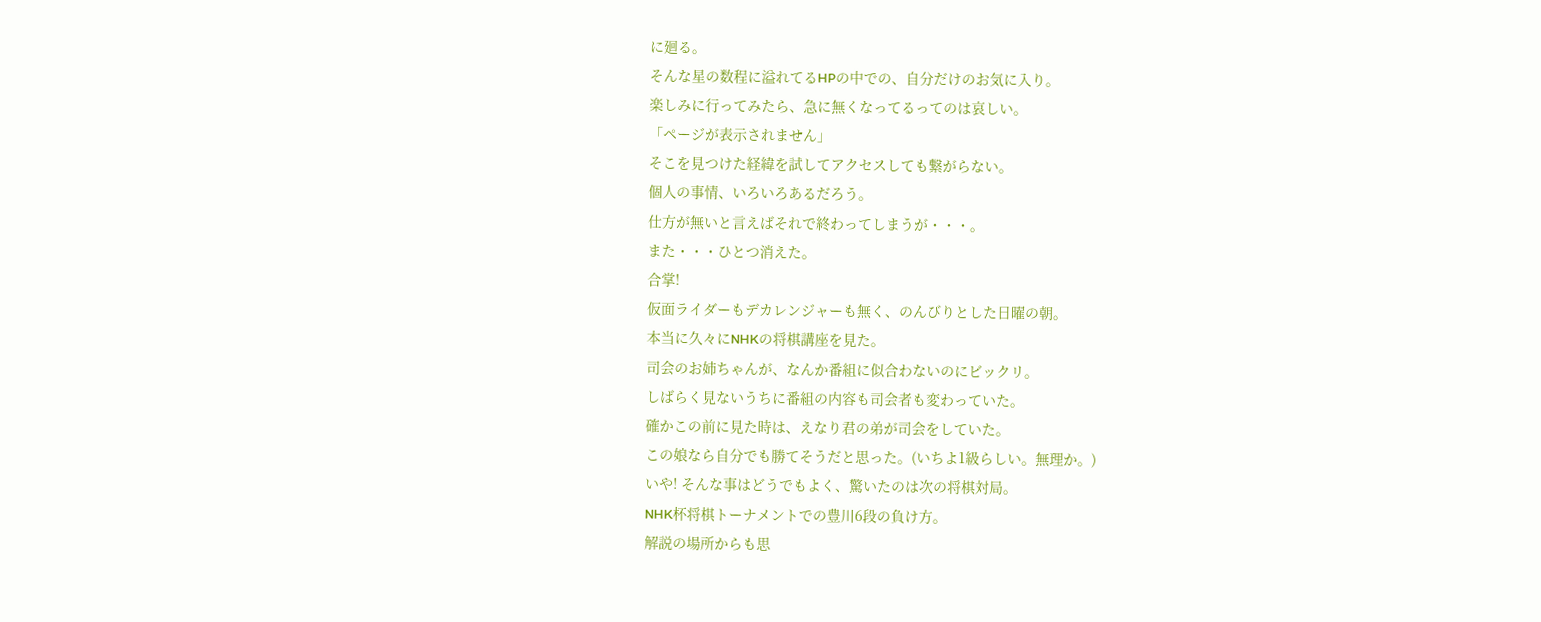に廻る。
そんな星の数程に溢れてるHPの中での、自分だけのお気に入り。
楽しみに行ってみたら、急に無くなってるってのは哀しい。
「ページが表示されません」
そこを見つけた経緯を試してアクセスしても繋がらない。
個人の事情、いろいろあるだろう。
仕方が無いと言えばそれで終わってしまうが・・・。
また・・・ひとつ消えた。
合掌!
仮面ライダーもデカレンジャーも無く、のんびりとした日曜の朝。
本当に久々にNHKの将棋講座を見た。
司会のお姉ちゃんが、なんか番組に似合わないのにビックリ。
しばらく見ないうちに番組の内容も司会者も変わっていた。
確かこの前に見た時は、えなり君の弟が司会をしていた。
この娘なら自分でも勝てそうだと思った。(いちよ1級らしい。無理か。)
いや! そんな事はどうでもよく、驚いたのは次の将棋対局。
NHK杯将棋トーナメントでの豊川6段の負け方。
解説の場所からも思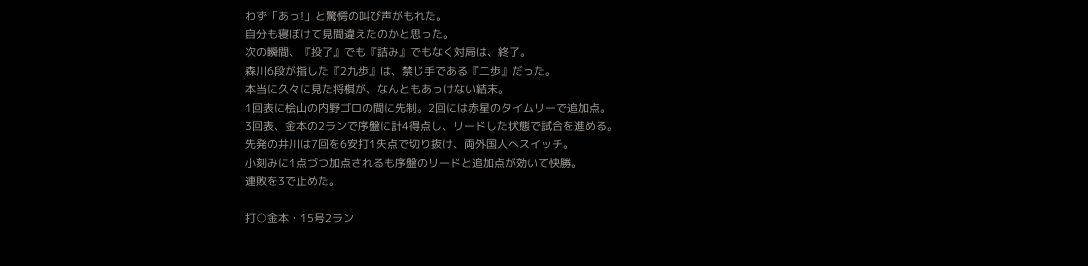わず「あっ!」と驚愕の叫び声がもれた。
自分も寝ぼけて見間違えたのかと思った。
次の瞬間、『投了』でも『詰み』でもなく対局は、終了。
森川6段が指した『2九歩』は、禁じ手である『二歩』だった。
本当に久々に見た将棋が、なんともあっけない結末。
1回表に桧山の内野ゴロの間に先制。2回には赤星のタイムリーで追加点。
3回表、金本の2ランで序盤に計4得点し、リードした状態で試合を進める。
先発の井川は7回を6安打1失点で切り抜け、両外国人へスイッチ。
小刻みに1点づつ加点されるも序盤のリードと追加点が効いて快勝。
連敗を3で止めた。

打○金本・15号2ラン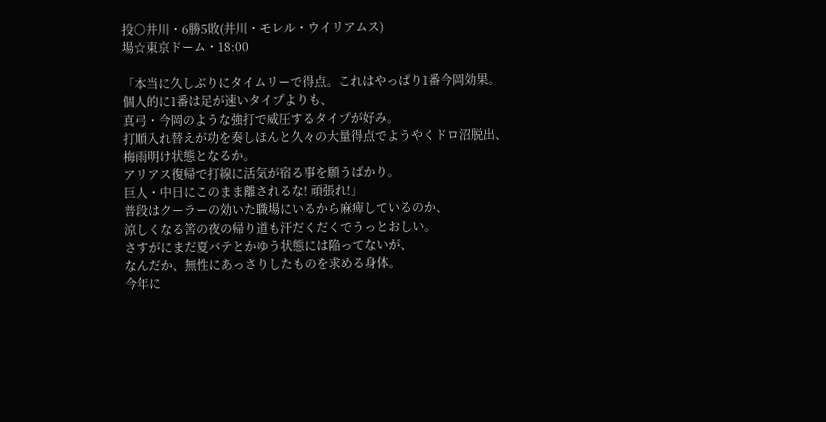投○井川・6勝5敗(井川・モレル・ウイリアムス)
場☆東京ドーム・18:00

「本当に久しぶりにタイムリーで得点。これはやっぱり1番今岡効果。
個人的に1番は足が速いタイプよりも、
真弓・今岡のような強打で威圧するタイプが好み。
打順入れ替えが功を奏しほんと久々の大量得点でようやくドロ沼脱出、
梅雨明け状態となるか。
アリアス復帰で打線に活気が宿る事を願うばかり。
巨人・中日にこのまま離されるな! 頑張れ!」
普段はクーラーの効いた職場にいるから麻痺しているのか、
涼しくなる筈の夜の帰り道も汗だくだくでうっとおしい。
さすがにまだ夏バテとかゆう状態には陥ってないが、
なんだか、無性にあっさりしたものを求める身体。
今年に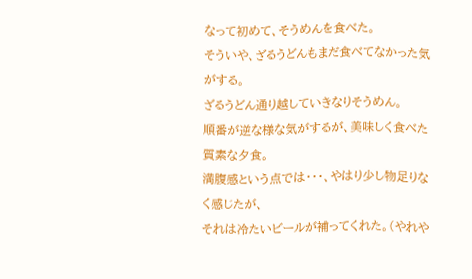なって初めて、そうめんを食べた。
そういや、ざるうどんもまだ食べてなかった気がする。
ざるうどん通り越していきなりそうめん。
順番が逆な様な気がするが、美味しく食べた質素な夕食。
満腹感という点では・・・、やはり少し物足りなく感じたが、
それは冷たいビールが補ってくれた。(やれや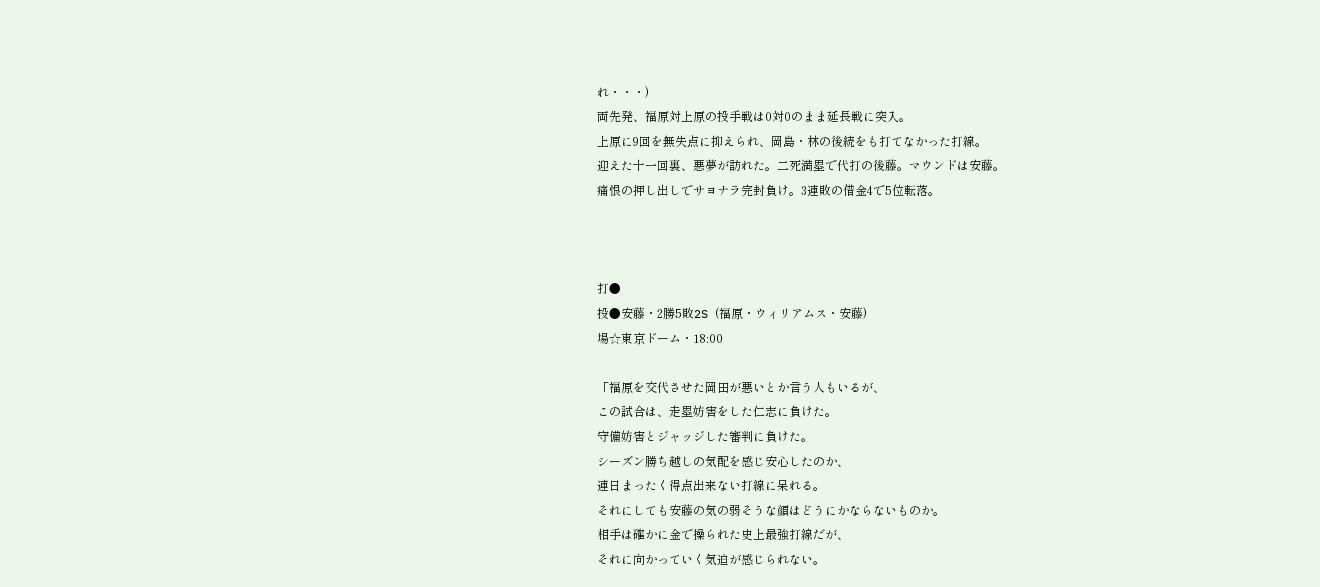れ・・・)
両先発、福原対上原の投手戦は0対0のまま延長戦に突入。
上原に9回を無失点に抑えられ、岡島・林の後続をも打てなかった打線。
迎えた十一回裏、悪夢が訪れた。二死満塁で代打の後藤。マウンドは安藤。
痛恨の押し出しでサヨナラ完封負け。3連敗の借金4で5位転落。



打●
投●安藤・2勝5敗2S (福原・ウィリアムス・安藤)
場☆東京ドーム・18:00

「福原を交代させた岡田が悪いとか言う人もいるが、
この試合は、走塁妨害をした仁志に負けた。
守備妨害とジャッジした審判に負けた。
シーズン勝ち越しの気配を感じ安心したのか、
連日まったく得点出来ない打線に呆れる。
それにしても安藤の気の弱そうな顔はどうにかならないものか。
相手は確かに金で操られた史上最強打線だが、
それに向かっていく気迫が感じられない。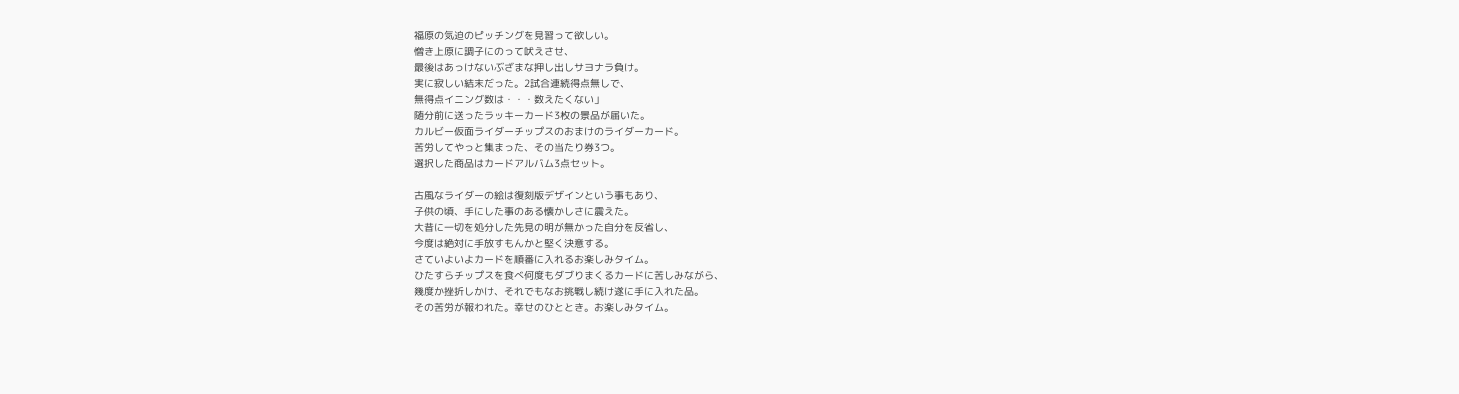福原の気迫のピッチングを見習って欲しい。
憎き上原に調子にのって吠えさせ、
最後はあっけないぶざまな押し出しサヨナラ負け。
実に寂しい結末だった。2試合連続得点無しで、
無得点イニング数は・・・数えたくない」
随分前に送ったラッキーカード3枚の景品が届いた。
カルビー仮面ライダーチップスのおまけのライダーカード。
苦労してやっと集まった、その当たり券3つ。
選択した商品はカードアルバム3点セット。

古風なライダーの絵は復刻版デザインという事もあり、
子供の頃、手にした事のある懐かしさに震えた。
大昔に一切を処分した先見の明が無かった自分を反省し、
今度は絶対に手放すもんかと堅く決意する。
さていよいよカードを順番に入れるお楽しみタイム。
ひたすらチップスを食べ何度もダブりまくるカードに苦しみながら、
幾度か挫折しかけ、それでもなお挑戦し続け遂に手に入れた品。
その苦労が報われた。幸せのひととき。お楽しみタイム。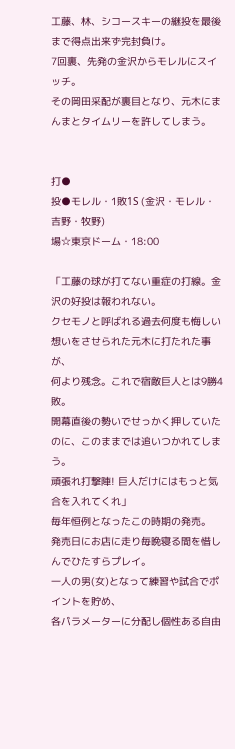工藤、林、シコースキーの継投を最後まで得点出来ず完封負け。
7回裏、先発の金沢からモレルにスイッチ。
その岡田采配が裏目となり、元木にまんまとタイムリーを許してしまう。


打●
投●モレル・1敗1S (金沢・モレル・吉野・牧野)
場☆東京ドーム・18:00

「工藤の球が打てない重症の打線。金沢の好投は報われない。
クセモノと呼ばれる過去何度も悔しい想いをさせられた元木に打たれた事が、
何より残念。これで宿敵巨人とは9勝4敗。
開幕直後の勢いでせっかく押していたのに、このままでは追いつかれてしまう。
頑張れ打撃陣! 巨人だけにはもっと気合を入れてくれ」
毎年恒例となったこの時期の発売。
発売日にお店に走り毎晩寝る間を惜しんでひたすらプレイ。
一人の男(女)となって練習や試合でポイントを貯め、
各パラメーターに分配し個性ある自由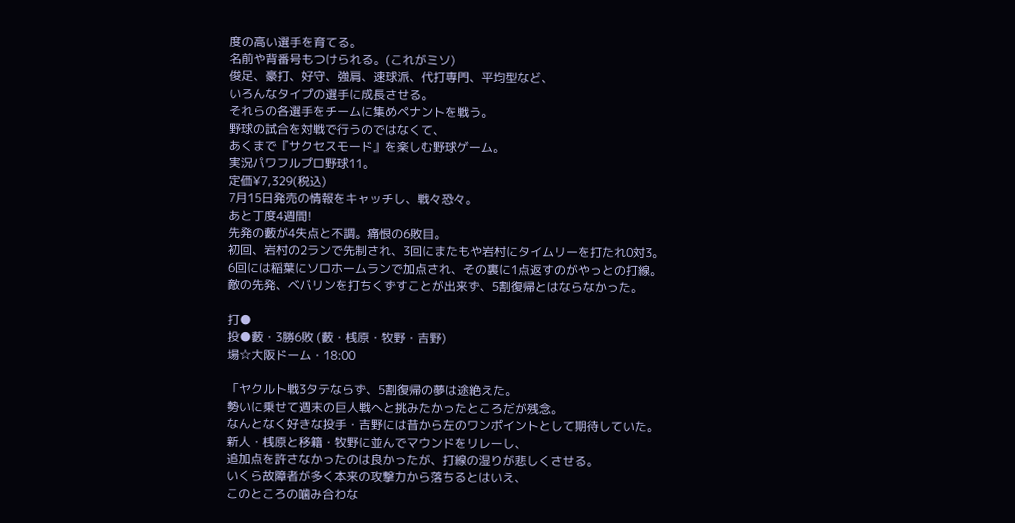度の高い選手を育てる。
名前や背番号もつけられる。(これがミソ)
俊足、豪打、好守、強肩、速球派、代打専門、平均型など、
いろんなタイプの選手に成長させる。
それらの各選手をチームに集めペナントを戦う。
野球の試合を対戦で行うのではなくて、
あくまで『サクセスモード』を楽しむ野球ゲーム。
実況パワフルプロ野球11。
定価¥7,329(税込)
7月15日発売の情報をキャッチし、戦々恐々。
あと丁度4週間!
先発の藪が4失点と不調。痛恨の6敗目。
初回、岩村の2ランで先制され、3回にまたもや岩村にタイムリーを打たれ0対3。
6回には稲葉にソロホームランで加点され、その裏に1点返すのがやっとの打線。
敵の先発、ベバリンを打ちくずすことが出来ず、5割復帰とはならなかった。

打●
投●藪・3勝6敗 (藪・桟原・牧野・吉野)
場☆大阪ドーム・18:00

「ヤクルト戦3タテならず、5割復帰の夢は途絶えた。
勢いに乗せて週末の巨人戦へと挑みたかったところだが残念。
なんとなく好きな投手・吉野には昔から左のワンポイントとして期待していた。
新人・桟原と移籍・牧野に並んでマウンドをリレーし、
追加点を許さなかったのは良かったが、打線の湿りが悲しくさせる。
いくら故障者が多く本来の攻撃力から落ちるとはいえ、
このところの噛み合わな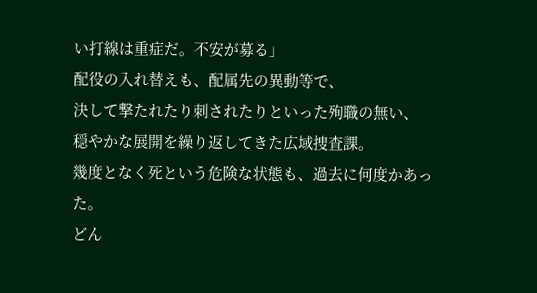い打線は重症だ。不安が募る」
配役の入れ替えも、配属先の異動等で、
決して撃たれたり刺されたりといった殉職の無い、
穏やかな展開を繰り返してきた広域捜査課。
幾度となく死という危険な状態も、過去に何度かあった。
どん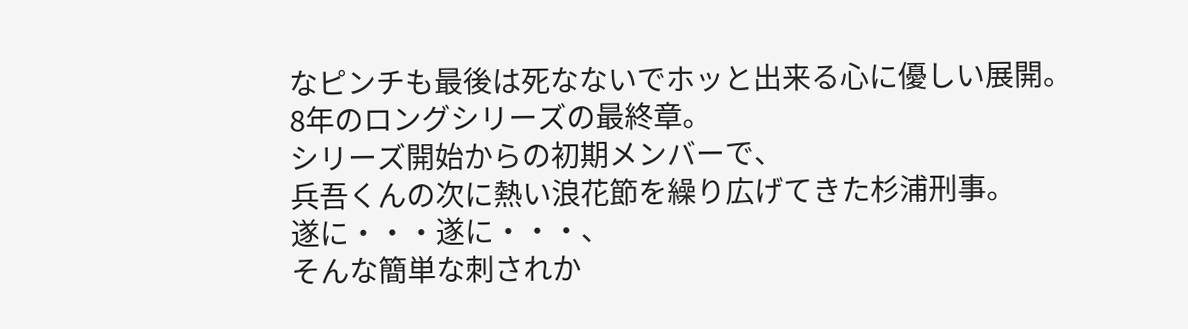なピンチも最後は死なないでホッと出来る心に優しい展開。
8年のロングシリーズの最終章。
シリーズ開始からの初期メンバーで、
兵吾くんの次に熱い浪花節を繰り広げてきた杉浦刑事。
遂に・・・遂に・・・、
そんな簡単な刺されか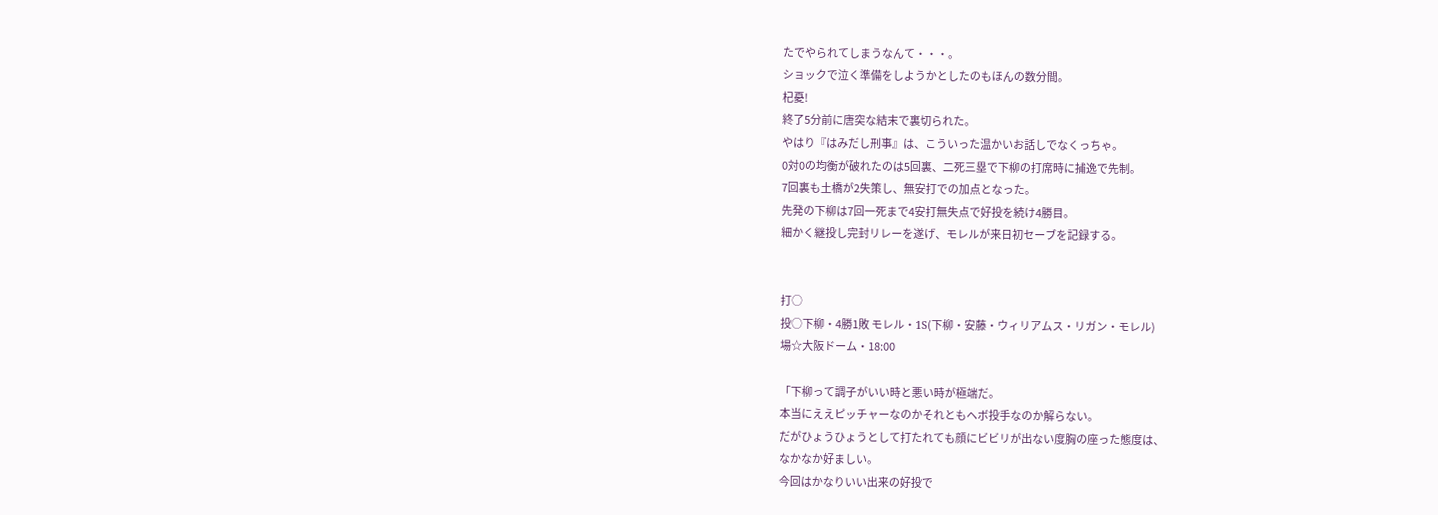たでやられてしまうなんて・・・。
ショックで泣く準備をしようかとしたのもほんの数分間。
杞憂!
終了5分前に唐突な結末で裏切られた。
やはり『はみだし刑事』は、こういった温かいお話しでなくっちゃ。
0対0の均衡が破れたのは5回裏、二死三塁で下柳の打席時に捕逸で先制。
7回裏も土橋が2失策し、無安打での加点となった。
先発の下柳は7回一死まで4安打無失点で好投を続け4勝目。
細かく継投し完封リレーを遂げ、モレルが来日初セーブを記録する。


打○
投○下柳・4勝1敗 モレル・1S(下柳・安藤・ウィリアムス・リガン・モレル)
場☆大阪ドーム・18:00

「下柳って調子がいい時と悪い時が極端だ。
本当にええピッチャーなのかそれともヘボ投手なのか解らない。
だがひょうひょうとして打たれても顔にビビリが出ない度胸の座った態度は、
なかなか好ましい。
今回はかなりいい出来の好投で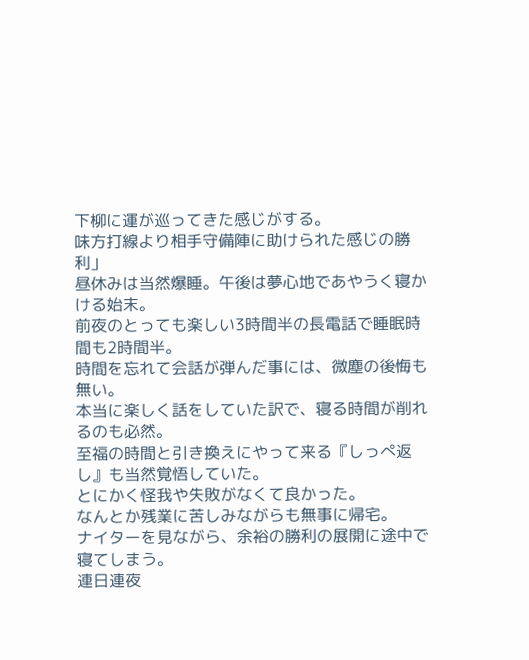下柳に運が巡ってきた感じがする。
味方打線より相手守備陣に助けられた感じの勝利」
昼休みは当然爆睡。午後は夢心地であやうく寝かける始末。
前夜のとっても楽しい3時間半の長電話で睡眠時間も2時間半。
時間を忘れて会話が弾んだ事には、微塵の後悔も無い。
本当に楽しく話をしていた訳で、寝る時間が削れるのも必然。
至福の時間と引き換えにやって来る『しっぺ返し』も当然覚悟していた。
とにかく怪我や失敗がなくて良かった。
なんとか残業に苦しみながらも無事に帰宅。
ナイターを見ながら、余裕の勝利の展開に途中で寝てしまう。
連日連夜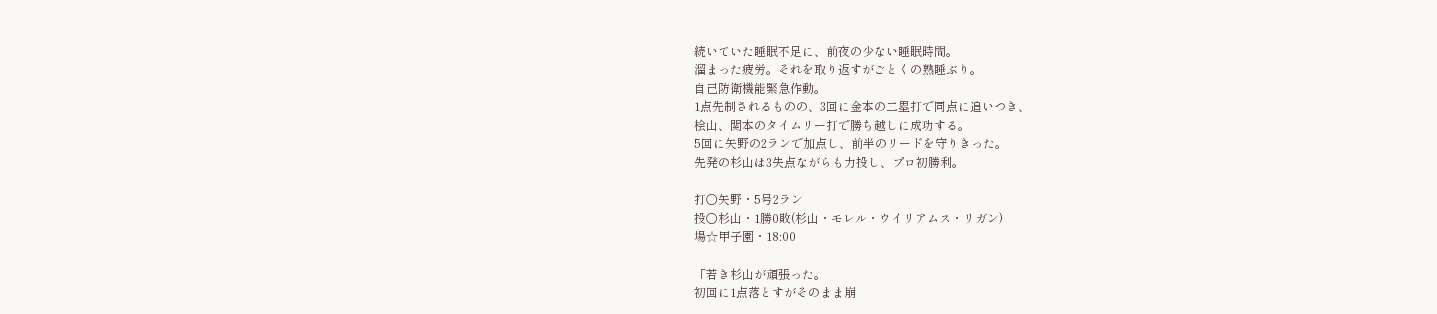続いていた睡眠不足に、前夜の少ない睡眠時間。
溜まった疲労。それを取り返すがごとくの熟睡ぶり。
自己防衛機能緊急作動。
1点先制されるものの、3回に金本の二塁打で同点に追いつき、
桧山、関本のタイムリー打で勝ち越しに成功する。
5回に矢野の2ランで加点し、前半のリードを守りきった。
先発の杉山は3失点ながらも力投し、プロ初勝利。

打○矢野・5号2ラン
投○杉山・1勝0敗(杉山・モレル・ウイリアムス・リガン)
場☆甲子園・18:00

「若き杉山が頑張った。
初回に1点落とすがそのまま崩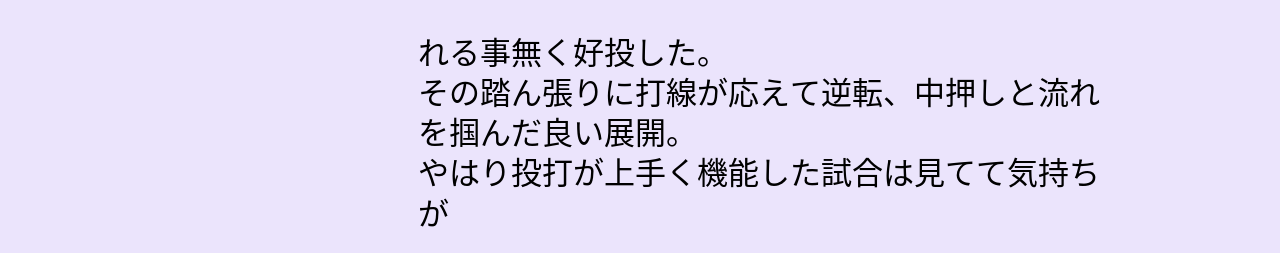れる事無く好投した。
その踏ん張りに打線が応えて逆転、中押しと流れを掴んだ良い展開。
やはり投打が上手く機能した試合は見てて気持ちが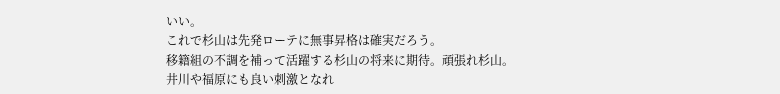いい。
これで杉山は先発ローテに無事昇格は確実だろう。
移籍組の不調を補って活躍する杉山の将来に期待。頑張れ杉山。
井川や福原にも良い刺激となれ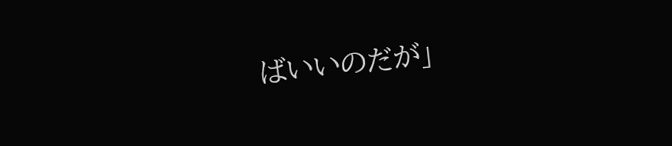ばいいのだが」